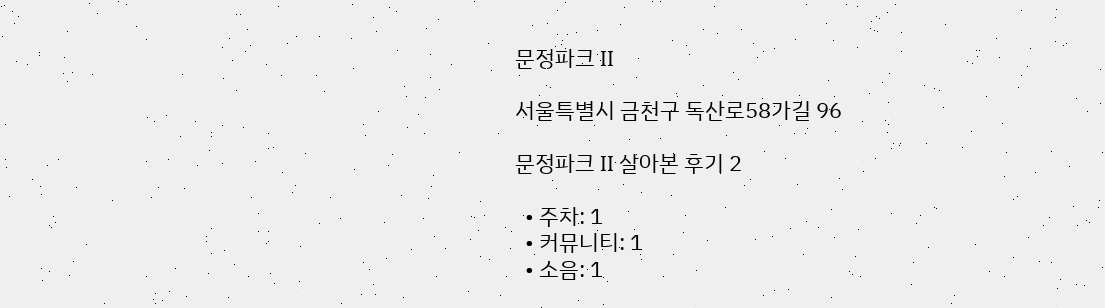문정파크 II

서울특별시 금천구 독산로58가길 96

문정파크 II 살아본 후기 2

  • 주차: 1
  • 커뮤니티: 1
  • 소음: 1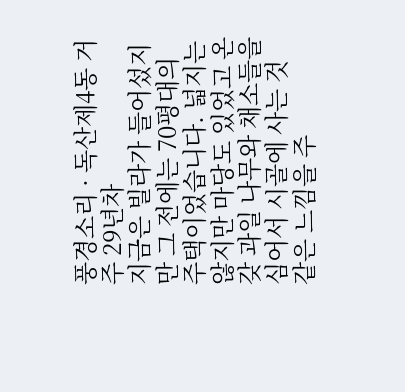풍경소리 · 독산제4동 거주 29년차
지금은 빌라가 들어섰지만 그 전에는 70평대의 주택이었습니다. 넓지는 않지만 마당도 있었고 온갖 과일 나무와 채소들을 심어서 시골에 사는 것 같은 느낌을 주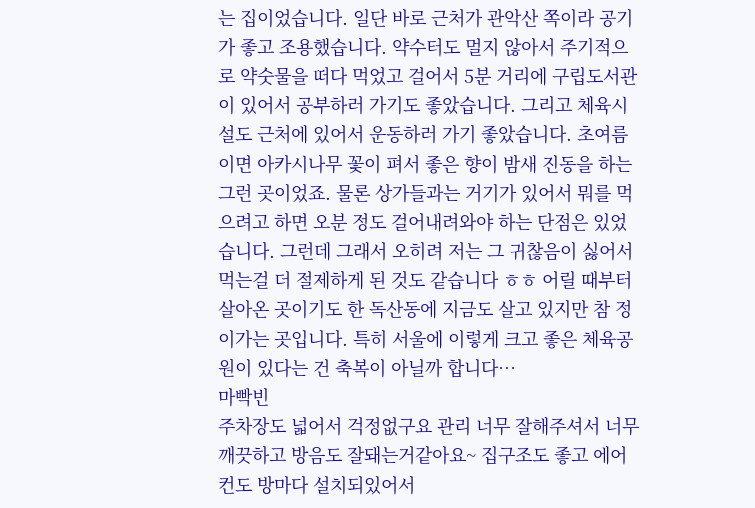는 집이었습니다. 일단 바로 근처가 관악산 쪽이라 공기가 좋고 조용했습니다. 약수터도 멀지 않아서 주기적으로 약숫물을 떠다 먹었고 걸어서 5분 거리에 구립도서관이 있어서 공부하러 가기도 좋았습니다. 그리고 체육시설도 근처에 있어서 운동하러 가기 좋았습니다. 초여름이면 아카시나무 꽃이 펴서 좋은 향이 밤새 진동을 하는 그런 곳이었죠. 물론 상가들과는 거기가 있어서 뭐를 먹으려고 하면 오분 정도 걸어내려와야 하는 단점은 있었습니다. 그런데 그래서 오히려 저는 그 귀찮음이 싫어서 먹는걸 더 절제하게 된 것도 같습니다 ㅎㅎ 어릴 때부터 살아온 곳이기도 한 독산동에 지금도 살고 있지만 참 정이가는 곳입니다. 특히 서울에 이렇게 크고 좋은 체육공원이 있다는 건 축복이 아닐까 합니다…
마빡빈
주차장도 넓어서 걱정없구요 관리 너무 잘해주셔서 너무 깨끗하고 방음도 잘돼는거같아요~ 집구조도 좋고 에어컨도 방마다 설치되있어서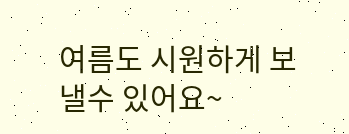여름도 시원하게 보낼수 있어요~